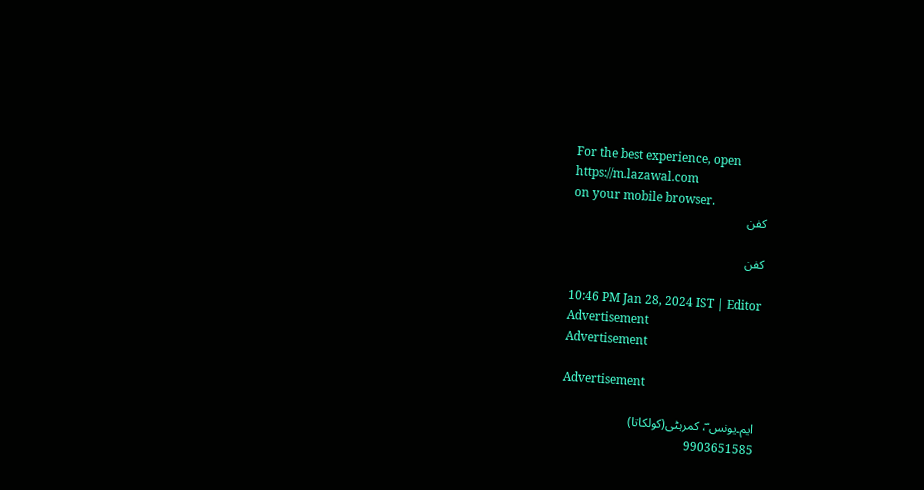For the best experience, open
https://m.lazawal.com
on your mobile browser.
کفن

کفن

10:46 PM Jan 28, 2024 IST | Editor
Advertisement
Advertisement

Advertisement

ایم۔یونس ؔ، کمرہٹی(کولکاتا)
9903651585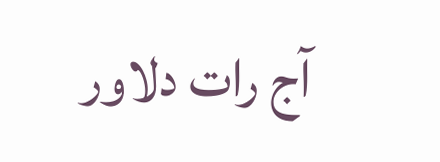آج رات دلاور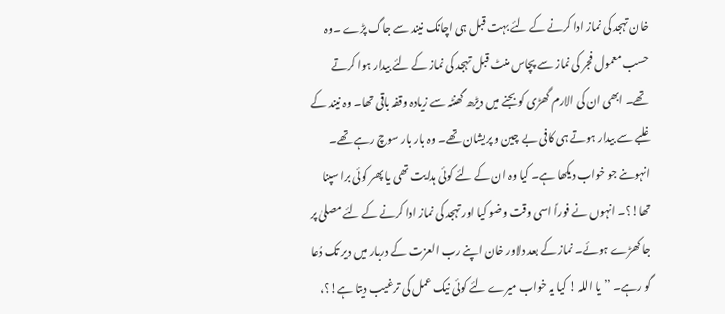خان تہجد کی نماز ادا کرنے کے لئے بہت قبل ہی اچانک نیند سے جاگ پڑے ۔وہ حسب معمول فجر کی نماز سے پچاس منٹ قبل تہجد کی نماز کے لئے بیدار ہوا کرتے تھے۔ ابھی ان کی الارم گھڑی کو بجنے میں دیڑھ گھنٹہ سے زیادہ وقفہ باقی تھا۔ وہ نیند کے غلبے سے بیدار ہوتے ہی کافی بے چین و پریشان تھے۔ وہ بار بار سوچ رہے تھے۔ انہوںنے جو خواب دیکھا ہے۔ کیا وہ ان کے لئے کوئی ہدایت تھی یا پھر کوئی برا سپنا تھا!؟۔ انہوں نے فوراً اسی وقت وضو کیا اور تہجد کی نماز ادا کرنے کے لئے مصلیٰ پر جا کھڑے ہوئے۔ نماز کے بعد دلاور خان اپنے رب العزت کے دربار میں دیر تک دُعا گو رہے۔ ’’یا اللہ ! کیا یہ خواب میرے لئے کوئی نیک عمل کی ترغیب دیتا ہے!؟،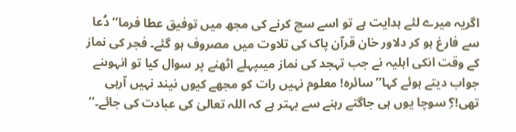اگریہ میرے لئے ہدایت ہے تو اسے سچ کرنے کی مجھ میں توفیق عطا فرما‘‘ دُعا سے فارغ ہو کر دلاور خان قرآن پاک کی تلاوت میں مصروف ہو گئے۔ فجر کی نماز کے وقت انکی اہلیہ نے جب تہجد کی نماز میںپہلے اٹھنے پر سوال کیا تو انہوںنے جواب دیتے ہوئے کہا’’سائرہ! معلوم نہیں رات کو مجھے کیوں نیند نہیں آرہی تھی!؟ِ سوچا یوں ہی جاگتے رہنے سے بہتر ہے کہ اللہ تعالیٰ کی عبادت کی جائے۔‘‘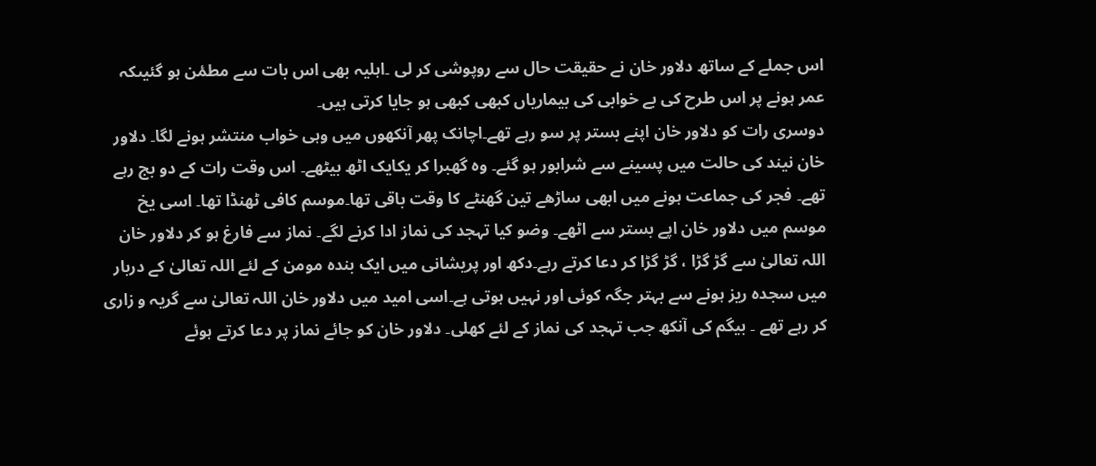اس جملے کے ساتھ دلاور خان نے حقیقت حال سے روپوشی کر لی ۔اہلیہ بھی اس بات سے مطمٔن ہو گئیںکہ عمر ہونے پر اس طرح کی بے خوابی کی بیماریاں کبھی کبھی ہو جایا کرتی ہیں۔
دوسری رات کو دلاور خان اپنے بستر پر سو رہے تھے۔اچانک پھر آنکھوں میں وہی خواب منتشر ہونے لگا۔ دلاور خان نیند کی حالت میں پسینے سے شرابور ہو گئے۔ وہ گھبرا کر یکایک اٹھ بیٹھے۔ اس وقت رات کے دو بج رہے تھے۔ فجر کی جماعت ہونے میں ابھی ساڑھے تین گھنٹے کا وقت باقی تھا۔موسم کافی ٹھنڈا تھا۔ اسی یخ موسم میں دلاور خان اپے بستر سے اٹھے۔ وضو کیا تہجد کی نماز ادا کرنے لگے۔ نماز سے فارغ ہو کر دلاور خان اللہ تعالیٰ سے گڑ گڑا ، گڑ گڑا کر دعا کرتے رہے۔دکھ اور پریشانی میں ایک بندہ مومن کے لئے اللہ تعالیٰ کے دربار میں سجدہ ریز ہونے سے بہتر جگہ کوئی اور نہیں ہوتی ہے۔اسی امید میں دلاور خان اللہ تعالیٰ سے گریہ و زاری کر رہے تھے ۔ بیگم کی آنکھ جب تہجد کی نماز کے لئے کھلی۔ دلاور خان کو جائے نماز پر دعا کرتے ہوئے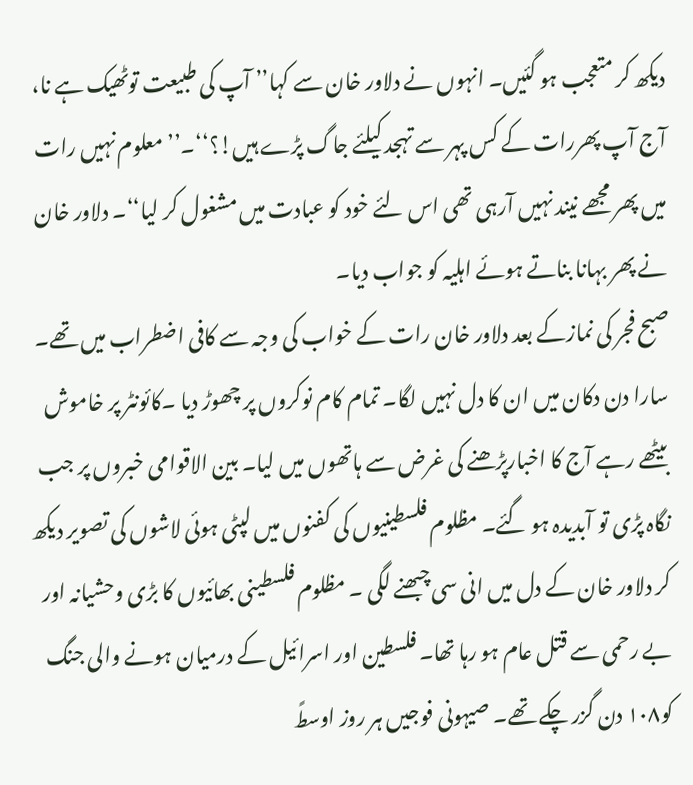دیکھ کر متعجب ہو گئیں۔ انہوں نے دلاور خان سے کہا’’ آپ کی طبیعت توٹھیک ہے نا، آج آپ پھررات کے کس پہر سے تہجد کیلئے جاگ پڑے ہیں!؟‘‘۔’’ معلوم نہیں رات میں پھر مجھے نیند نہیں آرہی تھی اس لئے خود کو عبادت میں مشغول کر لیا‘‘۔ دلاور خان نے پھر بہانا بناتے ہوئے اہلیہ کو جواب دیا۔
صبح فجر کی نمازکے بعد دلاور خان رات کے خواب کی وجہ سے کافی اضطراب میں تھے۔ سارا دن دکان میں ان کا دل نہیں لگا۔ تمام کام نوکروں پر چھوڑ دیا ۔کائونٹر پر خاموش بیٹھے رہے آج کا اخبارپڑھنے کی غرض سے ہاتھوں میں لیا۔ بین الاقوامی خبروں پر جب نگاہ پڑی تو آبدیدہ ہو گئے۔ مظلوم فلسطینیوں کی کفنوں میں لپٹی ہوئی لاشوں کی تصویر دیکھ کر دلاور خان کے دل میں انی سی چبھنے لگی ۔ مظلوم فلسطینی بھائیوں کا بڑی وحشیانہ اور بے رحمی سے قتل عام ہو رہا تھا۔ فلسطین اور اسرائیل کے درمیان ہونے والی جنگ کو۱۰۸ دن گزر چکے تھے۔ صیہونی فوجیں ہر روز اوسطً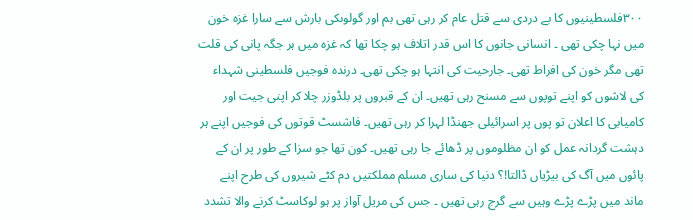۳۰۰فلسطینیوں کا بے دردی سے قتل عام کر رہی تھی بم اور گولوںکی بارش سے سارا غزہ خون میں نہا چکی تھی ۔ انسانی جانوں کا اس قدر اتلاف ہو چکا تھا کہ غزہ میں ہر جگہ پانی کی قلت تھی مگر خون کی افراط تھی۔ جارحیت کی انتہا ہو چکی تھی۔ درندہ فوجیں فلسطینی شہداء کی لاشوں کو اپنے توپوں سے مسنح رہی تھیں۔ ان کے قبروں پر بلڈوزر چلا کر اپنی جیت اور کامیابی کا اعلان تو پوں پر اسرائیلی جھنڈا لہرا کر رہی تھیں۔ فاشسٹ قوتوں کی فوجیں اپنے ہر دہشت گردانہ عمل کو ان مظلوموں پر ڈھائے جا رہی تھیں۔ کون تھا جو سزا کے طور پر ان کے پائوں میں آگ کی بیڑیاں ڈالتا!؟ دنیا کی ساری مسلم مملکتیں دم کٹے شیروں کی طرح اپنے ماند میں پڑے پڑے وہیں سے گرج رہی تھیں ۔ جس کی مریل آواز پر ہو لوکاسٹ کرنے والا تشدد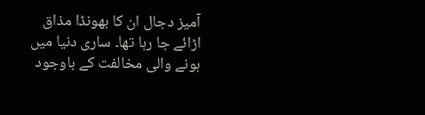آمیز دجال ان کا بھونڈا مذاق اڑائے جا رہا تھا۔ ساری دنیا میں ہونے والی مخالفت کے باوجود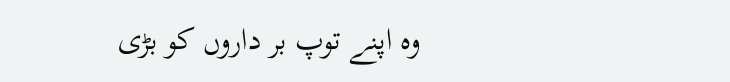وہ اپنے توپ بر داروں کو بڑی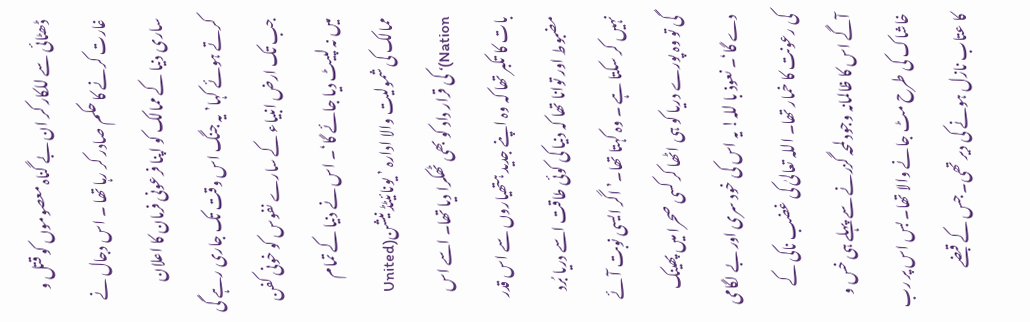ڈھٹائی سے للکار کر ان بے گناہ معصوموں کو قتل و غارت کرنے کا حکم صادر کر رہا تھا ۔ اس دجال نے ساری دنیا کے ممالک کو اپنا فرعونی فرمان کا اعلان کرتے ہوئے کہا’ یہ جنگ اس وقت تک جاری رہے گی جب تک ارض انبیاء کے سارے نفوس کو خونی کفن میں نہ لپیٹ دیا جائے گا‘۔ اس نے دنیا کے تمام ممالک کی شمولیت والا ادارہ ’ یونائیٹڈ نیشن(United Nation)‘ کی قرار داد کو بھی ٹھکرا دیا تھا۔ اسے اس بات کا تکبر تھا کہ وہ اپنے جدید ہتھیاروں سے اس قدر مضبوط اور توانا تھا کہ دنیا کی کوئی طاقت اسے دریا بُرد نہیں کر سکتا ہے ۔ وہ کہتا تھا۔’ اگر ایسی نوبت آئے گی تو وہ پورے دریا کو ہی اٹھا کر کسی صحرا میں پھینک دے گا‘۔ نعوذ با للہ! یہ اس کی خود سری اور بے لگامی کی رعونت کا خمار تھا۔ اللہ تعالیٰ کی غضب ناکی کے آگے اس کا ظالمانہ وجود لمحہ گزرنے سے پہلے ہی خس و خاشاک کی طرح مٹ جانے والا تھا۔ بس اس پر رب کا عتاب نازل ہونے کی دیر تھی۔ جس کے قبضے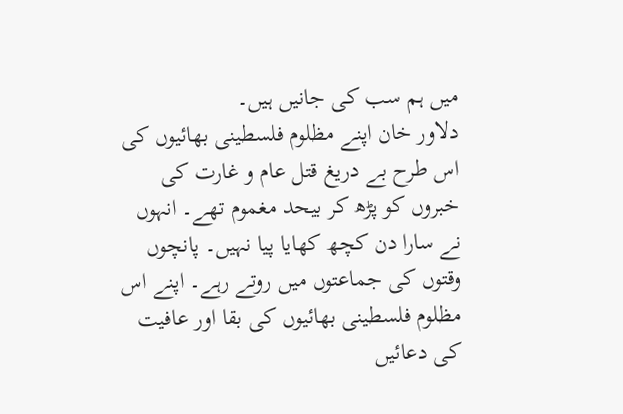میں ہم سب کی جانیں ہیں۔
دلاور خان اپنے مظلوم فلسطینی بھائیوں کی اس طرح بے دریغ قتل عام و غارت کی خبروں کو پڑھ کر بیحد مغموم تھے۔ انہوں نے سارا دن کچھ کھایا پیا نہیں۔ پانچوں وقتوں کی جماعتوں میں روتے رہے۔ اپنے اس مظلوم فلسطینی بھائیوں کی بقا اور عافیت کی دعائیں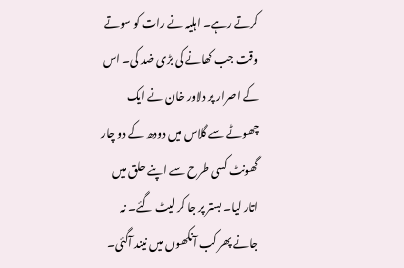کرتے رہے۔ اہلیہ نے رات کو سوتے وقت جب کھانے کی بڑی ضد کی۔ اس کے اصرار پر دلاور خان نے ایک چھوٹے سے گلاس میں دودھ کے دو چار گھونٹ کسی طرح سے اپنے حلق میں اتار لیا۔ بستر پر جا کر لیٹ گئے۔ نہ جانے پھر کب آنکھوں میں نیند آگئی۔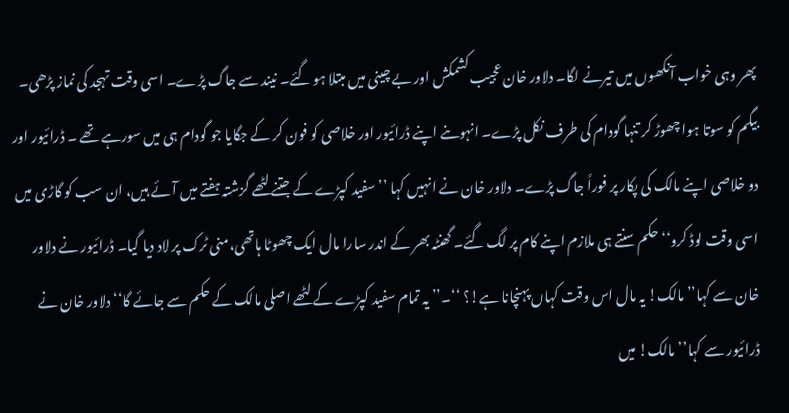پھر وہی خواب آنکھوں میں تیرنے لگا۔ دلاور خان عجیب کشمکش اور بے چینی میں مبتلا ہو گئے۔ نیند سے جاگ پڑے۔ اسی وقت تہجد کی نماز پڑھی۔ بیگم کو سوتا ہوا چھوڑ کر تنہا گودام کی طرف نکل پڑے۔ انہوںنے اپنے ڈرائیور اور خلاصی کو فون کر کے جگایا جو گودام ہی میں سورہے تھے ۔ ڈرائیور اور دو خلاصی اپنے مالک کی پکار پر فوراً جاگ پڑے۔ دلاور خان نے انہیں کہا ’’ سفید کپڑے کے جتنے لٹھے گزشتہ ہفتے میں آئے ہیں، ان سب کو گاڑی میں اسی وقت لوڈ کرو‘‘ حکم سنتے ہی ملازم اپنے کام پر لگ گئے۔ گھنٹہ بھر کے اندر سارا مال ایک چھوٹا ہاتھی،منی ٹرک پر لاد دیا گیا۔ ڈرائیور نے دلاور خان سے کہا’’ مالک! یہ مال اس وقت کہاں پہنچانا ہے!؟ ‘‘۔’’ یہ تمام سفید کپڑے کے لٹھے اصلی مالک کے حکم سے جائے گا‘‘ دلاور خان نے ڈرائیور سے کہا’’مالک! میں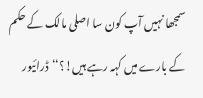سمجھا نہیں آپ کون سا اصلی مالک کے حکم کے بارے میں کہہ رہے ہیں!؟‘‘ڈرائیور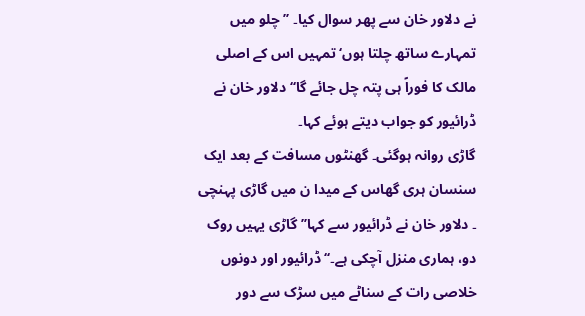نے دلاور خان سے پھر سوال کیا۔ ’’ چلو میں تمہارے ساتھ چلتا ہوں‘ تمہیں اس کے اصلی مالک کا فوراً ہی پتہ چل جائے گا‘‘ دلاور خان نے ڈرائیور کو جواب دیتے ہوئے کہا۔
گاڑی روانہ ہوگئی۔ گھنٹوں مسافت کے بعد ایک سنسان ہری گھاس کے میدا ن میں گاڑی پہنچی ۔ دلاور خان نے ڈرائیور سے کہا’’ گاڑی یہیں روک دو، ہماری منزل آچکی ہے۔‘‘ ڈرائیور اور دونوں خلاصی رات کے سناٹے میں سڑک سے دور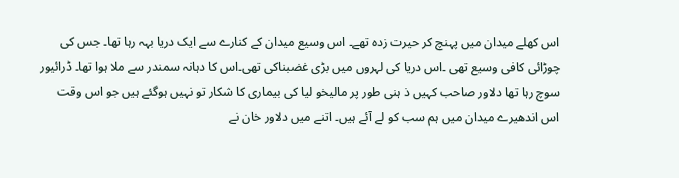اس کھلے میدان میں پہنچ کر حیرت زدہ تھے۔ اس وسیع میدان کے کنارے سے ایک دریا بہہ رہا تھا۔ جس کی چوڑائی کافی وسیع تھی ۔اس دریا کی لہروں میں بڑی غضبناکی تھی۔اس کا دہانہ سمندر سے ملا ہوا تھا۔ ڈرائیور سوچ رہا تھا دلاور صاحب کہیں ذ ہنی طور پر مالیخو لیا کی بیماری کا شکار تو نہیں ہوگئے ہیں جو اس وقت اس اندھیرے میدان میں ہم سب کو لے آئے ہیں۔ اتنے میں دلاور خان نے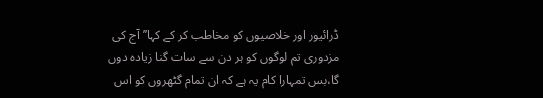ڈرائیور اور خلاصیوں کو مخاطب کر کے کہا’’ آج کی مزدوری تم لوگوں کو ہر دن سے سات گنا زیادہ دوں گا،بس تمہارا کام یہ ہے کہ ان تمام گٹھروں کو اس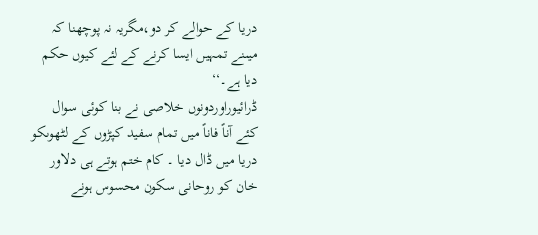دریا کے حوالے کر دو،مگریہ نہ پوچھنا کہ میںنے تمہیں ایسا کرنے کے لئے کیوں حکم دیا ہے۔‘‘
ڈرائیوراوردونوں خلاصی نے بنا کوئی سوال کئے آناً فاناً میں تمام سفید کپڑوں کے لٹھوںکو دریا میں ڈال دیا ۔ کام ختم ہوتے ہی دلاور خان کو روحانی سکون محسوس ہونے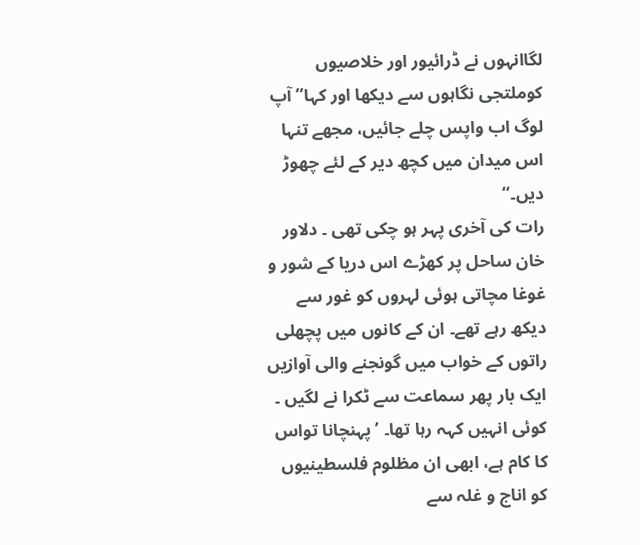لگاانہوں نے ڈرائیور اور خلاصیوں کوملتجی نگاہوں سے دیکھا اور کہا’’ آپ لوگ اب واپس چلے جائیں، مجھے تنہا اس میدان میں کچھ دیر کے لئے چھوڑ دیں۔‘‘
رات کی آخری پہر ہو چکی تھی ۔ دلاور خان ساحل پر کھڑے اس دریا کے شور و غوغا مچاتی ہوئی لہروں کو غور سے دیکھ رہے تھے۔ ان کے کانوں میں پچھلی راتوں کے خواب میں گونجنے والی آوازیں ایک بار پھر سماعت سے ٹکرا نے لگیں ۔ کوئی انہیں کہہ رہا تھا۔ ’پہنچانا تواس کا کام ہے، ابھی ان مظلوم فلسطینیوں کو اناج و غلہ سے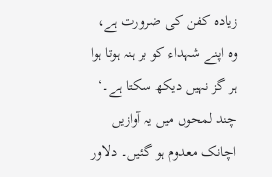زیادہ کفن کی ضرورت ہے، وہ اپنے شہداء کو بر ہنہ ہوتا ہوا ہر گز نہیں دیکھ سکتا ہے۔‘
چند لمحوں میں یہ آوازیں اچانک معدوم ہو گئیں۔ دلاور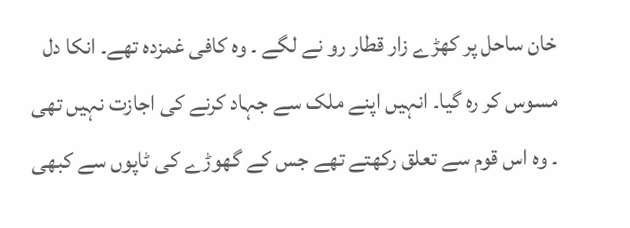خان ساحل پر کھڑے زار قطار رو نے لگے ۔ وہ کافی غمزدہ تھے۔ انکا دل مسوس کر رہ گیا۔ انہیں اپنے ملک سے جہاد کرنے کی اجازت نہیں تھی ۔ وہ اس قوم سے تعلق رکھتے تھے جس کے گھوڑے کی ٹاپوں سے کبھی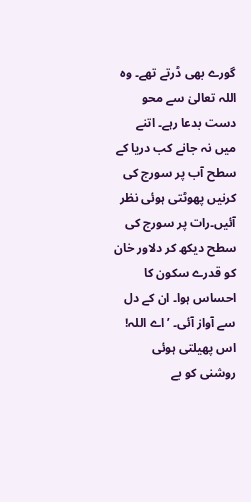گورے بھی ڈرتے تھے۔ وہ اللہ تعالیٰ سے محو دست بدعا رہے۔ اتنے میں نہ جانے کب دریا کے سطح آب پر سورج کی کرنیں پھوٹتی ہوئی نظر آئیں۔رات پر سورج کی سطح دیکھ کر دلاور خان کو قدرے سکون کا احساس ہوا۔ ان کے دل سے آواز آئی۔ ’اے اللہ! اس پھیلتی ہوئی روشنی کو بے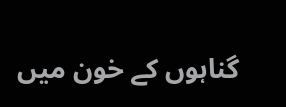گناہوں کے خون میں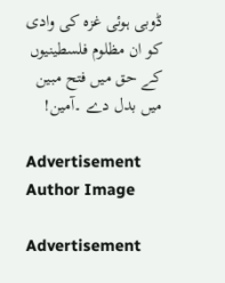ڈوبی ہوئی غزہ کی وادی کو ان مظلوم فلسطینیوں کے حق میں فتح مبین میں بدل دے ۔آمین!

Advertisement
Author Image

Advertisement